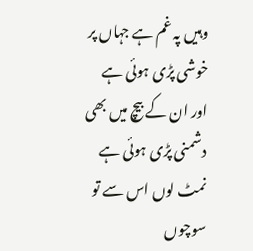وہیں پہ غم ہے جہاں پر خوشی پڑی ہوئی ہے
اور ان کے بیچ میں بھی دشمنی پڑی ہوئی ہے
نمٹ لوں اس سے تو سوچوں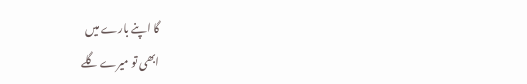گا اپنے بارے میں
ابھی تو میرے گلے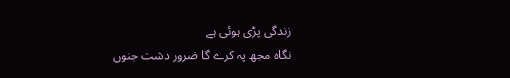زندگی پڑی ہوئی ہے
نگاہ مجھ پہ کرے گا ضرور دشت جنوں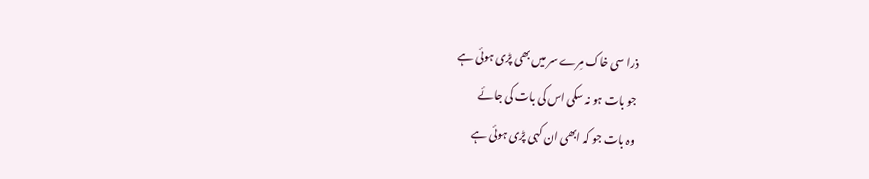ذرا سی خاک مِرے سر میں بھی پڑی ہوئی ہے
جو بات ہو نہ سکی اس کی بات کی جائے
وہ بات جو کہ ابھی ان کہی پڑی ہوئی ہے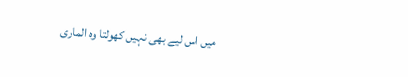میں اس لیے بھی نہیں کھولتا وہ الماری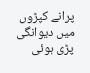پرانے کپڑوں میں دیوانگی پڑی ہوئی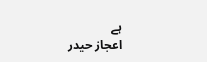ہے
اعجاز حیدر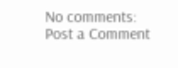No comments:
Post a Comment